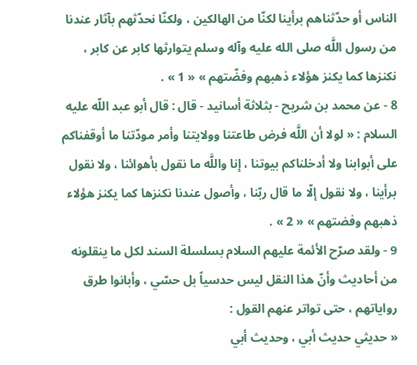الناس أو حدّثناهم برأينا لكنّا من الهالكين ، ولكنّا نحدّثهم بآثار عندنا من رسول اللَّه صلى الله عليه وآله وسلم يتوارثها كابر عن كابر ، نكنزها كما يكنز هؤلاء ذهبهم وفضّتهم » « 1 » .
8 - عن محمد بن شريح - بثلاثة أسانيد - قال : قال أبو عبد اللّه عليه السلام : « لولا أن اللَّه فرض طاعتنا وولايتنا وأمر مودّتنا ما أوقفناكم على أبوابنا ولا أدخلناكم بيوتنا ، إنا واللَّه ما نقول بأهوائنا ، ولا نقول برأينا ، ولا نقول إلّا ما قال ربّنا ، وأصول عندنا نكنزها كما يكنز هؤلاء ذهبهم وفضتهم » « 2 » .
9 - ولقد صرّح الأئمة عليهم السلام بسلسلة السند لكل ما ينقلونه من أحاديث وأنّ هذا النقل ليس حدسياً بل حسّي ، وأبانوا طرق رواياتهم ، حتى تواتر عنهم القول :
« حديثي حديث أبي ، وحديث أبي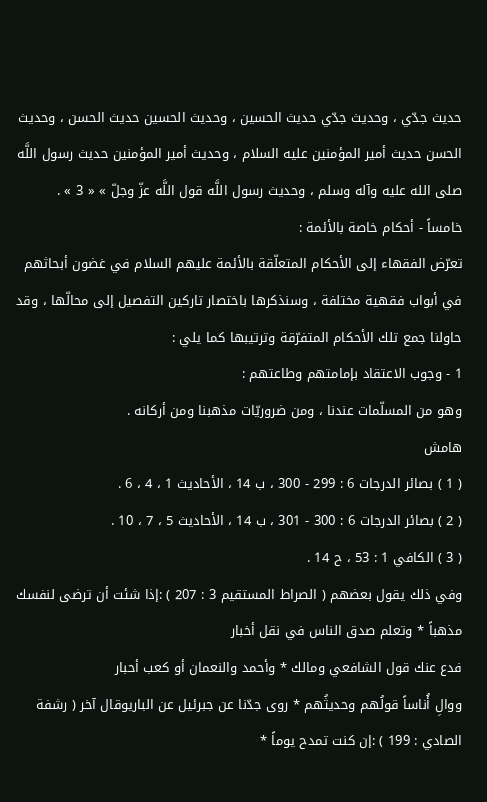حديث جدّي ، وحديث جدّي حديث الحسين ، وحديث الحسين حديث الحسن ، وحديث الحسن حديث أمير المؤمنين عليه السلام ، وحديث أمير المؤمنين حديث رسول اللَّه صلى الله عليه وآله وسلم ، وحديث رسول اللَّه قول اللَّه عزّ وجلّ » « 3 » .
خامساً - أحكام خاصة بالأئمة :
تعرّض الفقهاء إلى الأحكام المتعلّقة بالأئمة عليهم السلام في غضون أبحاثهم في أبواب فقهية مختلفة ، وسنذكرها باختصار تاركين التفصيل إلى محالّها ، وقد حاولنا جمع تلك الأحكام المتفرّقة وترتيبها كما يلي :
1 - وجوب الاعتقاد بإمامتهم وطاعتهم :
وهو من المسلّمات عندنا ، ومن ضروريّات مذهبنا ومن أركانه .
هامش
( 1 ) بصائر الدرجات 6 : 299 - 300 ، ب 14 ، الأحاديث 1 ، 4 ، 6 .
( 2 ) بصائر الدرجات 6 : 300 - 301 ، ب 14 ، الأحاديث 5 ، 7 ، 10 .
( 3 ) الكافي 1 : 53 ، ح 14 .
وفي ذلك يقول بعضهم ( الصراط المستقيم 3 : 207 ) :إذا شئت أن ترضى لنفسك مذهباً * وتعلم صدق الناس في نقل أخبار
فدع عنك قول الشافعي ومالك * وأحمد والنعمان أو كعب أحبار
ووالِ أُناساً قولُهم وحديثُهم * روى جدّنا عن جبرئيل عن الباريوقال آخر ( رشفة الصادي : 199 ) :إن كنت تمدح يوماً *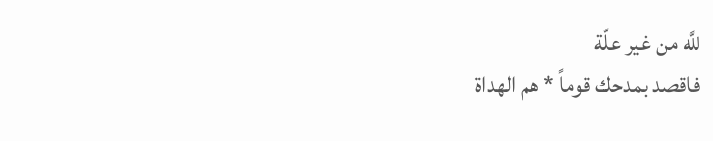للَّه من غير علّة
فاقصد بمدحك قوماً * هم الهداة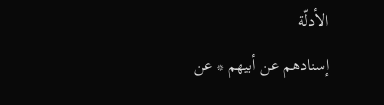الأدلّة
إسنادهم عن أبيهم * عن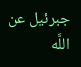جبرئيل عن اللَّه